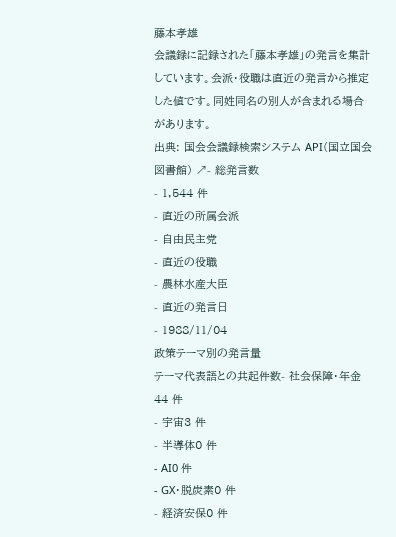藤本孝雄
会議録に記録された「藤本孝雄」の発言を集計しています。会派・役職は直近の発言から推定した値です。同姓同名の別人が含まれる場合があります。
出典: 国会会議録検索システム API(国立国会図書館) ↗- 総発言数
- 1,544 件
- 直近の所属会派
- 自由民主党
- 直近の役職
- 農林水産大臣
- 直近の発言日
- 1988/11/04
政策テーマ別の発言量
テーマ代表語との共起件数- 社会保障・年金44 件
- 宇宙3 件
- 半導体0 件
- AI0 件
- GX・脱炭素0 件
- 経済安保0 件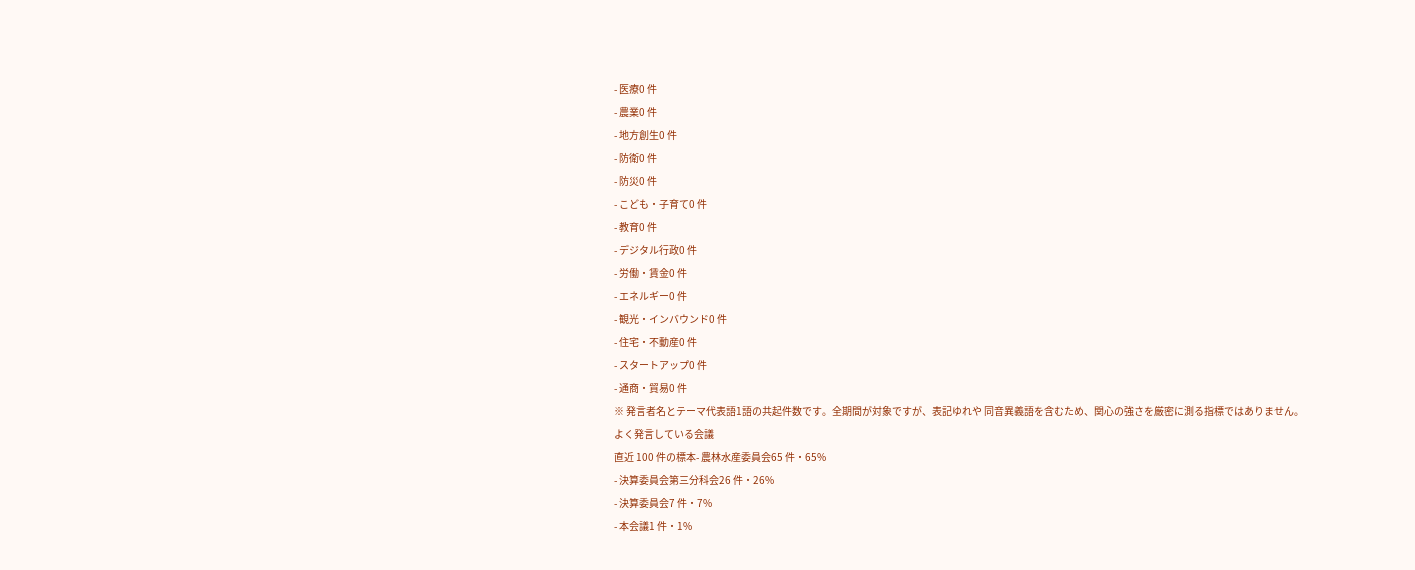- 医療0 件
- 農業0 件
- 地方創生0 件
- 防衛0 件
- 防災0 件
- こども・子育て0 件
- 教育0 件
- デジタル行政0 件
- 労働・賃金0 件
- エネルギー0 件
- 観光・インバウンド0 件
- 住宅・不動産0 件
- スタートアップ0 件
- 通商・貿易0 件
※ 発言者名とテーマ代表語1語の共起件数です。全期間が対象ですが、表記ゆれや 同音異義語を含むため、関心の強さを厳密に測る指標ではありません。
よく発言している会議
直近 100 件の標本- 農林水産委員会65 件・65%
- 決算委員会第三分科会26 件・26%
- 決算委員会7 件・7%
- 本会議1 件・1%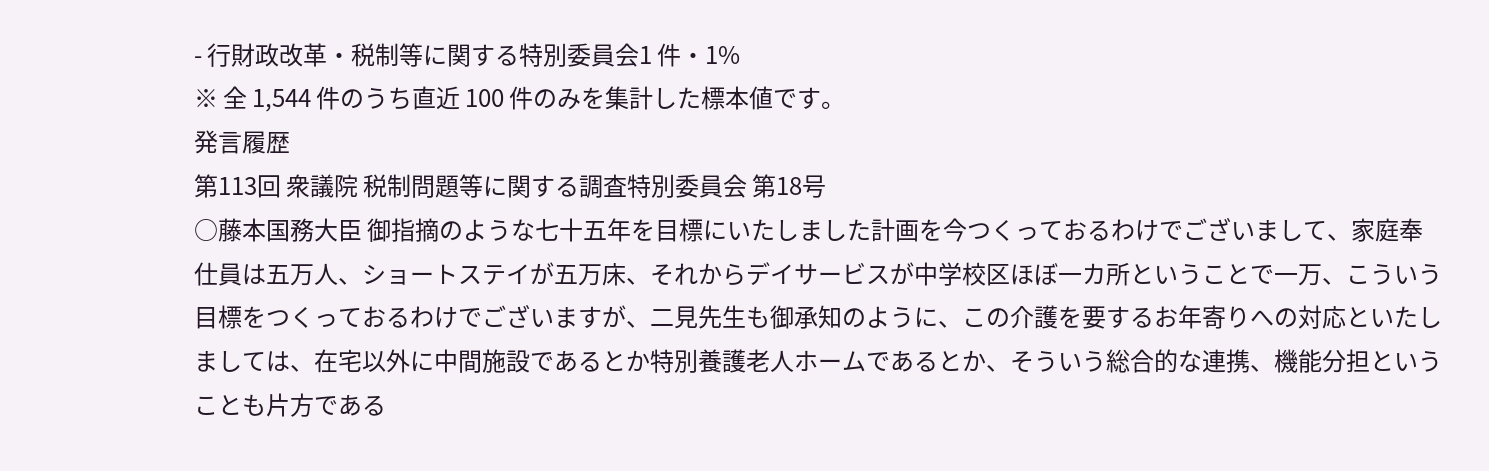- 行財政改革・税制等に関する特別委員会1 件・1%
※ 全 1,544 件のうち直近 100 件のみを集計した標本値です。
発言履歴
第113回 衆議院 税制問題等に関する調査特別委員会 第18号
○藤本国務大臣 御指摘のような七十五年を目標にいたしました計画を今つくっておるわけでございまして、家庭奉仕員は五万人、ショートステイが五万床、それからデイサービスが中学校区ほぼ一カ所ということで一万、こういう目標をつくっておるわけでございますが、二見先生も御承知のように、この介護を要するお年寄りへの対応といたしましては、在宅以外に中間施設であるとか特別養護老人ホームであるとか、そういう総合的な連携、機能分担ということも片方である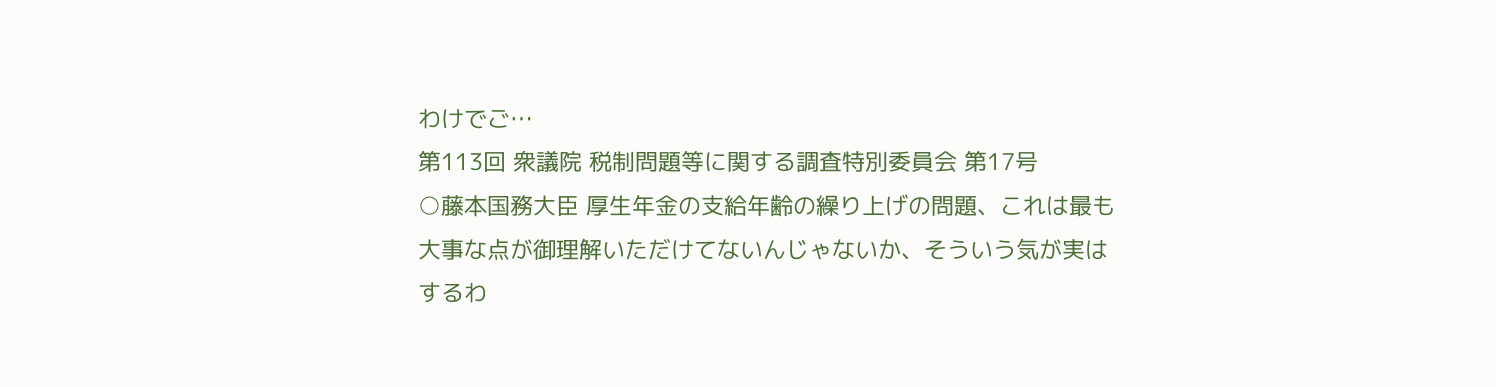わけでご…
第113回 衆議院 税制問題等に関する調査特別委員会 第17号
○藤本国務大臣 厚生年金の支給年齢の繰り上げの問題、これは最も大事な点が御理解いただけてないんじゃないか、そういう気が実はするわ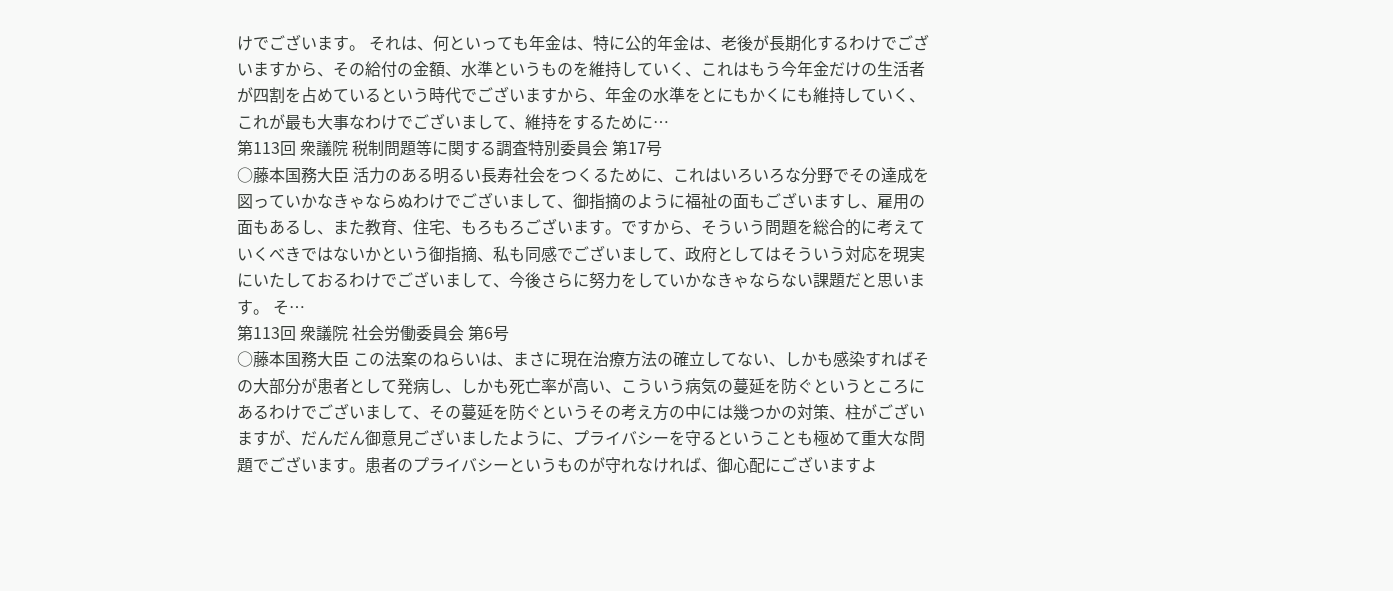けでございます。 それは、何といっても年金は、特に公的年金は、老後が長期化するわけでございますから、その給付の金額、水準というものを維持していく、これはもう今年金だけの生活者が四割を占めているという時代でございますから、年金の水準をとにもかくにも維持していく、これが最も大事なわけでございまして、維持をするために…
第113回 衆議院 税制問題等に関する調査特別委員会 第17号
○藤本国務大臣 活力のある明るい長寿社会をつくるために、これはいろいろな分野でその達成を図っていかなきゃならぬわけでございまして、御指摘のように福祉の面もございますし、雇用の面もあるし、また教育、住宅、もろもろございます。ですから、そういう問題を総合的に考えていくべきではないかという御指摘、私も同感でございまして、政府としてはそういう対応を現実にいたしておるわけでございまして、今後さらに努力をしていかなきゃならない課題だと思います。 そ…
第113回 衆議院 社会労働委員会 第6号
○藤本国務大臣 この法案のねらいは、まさに現在治療方法の確立してない、しかも感染すればその大部分が患者として発病し、しかも死亡率が高い、こういう病気の蔓延を防ぐというところにあるわけでございまして、その蔓延を防ぐというその考え方の中には幾つかの対策、柱がございますが、だんだん御意見ございましたように、プライバシーを守るということも極めて重大な問題でございます。患者のプライバシーというものが守れなければ、御心配にございますよ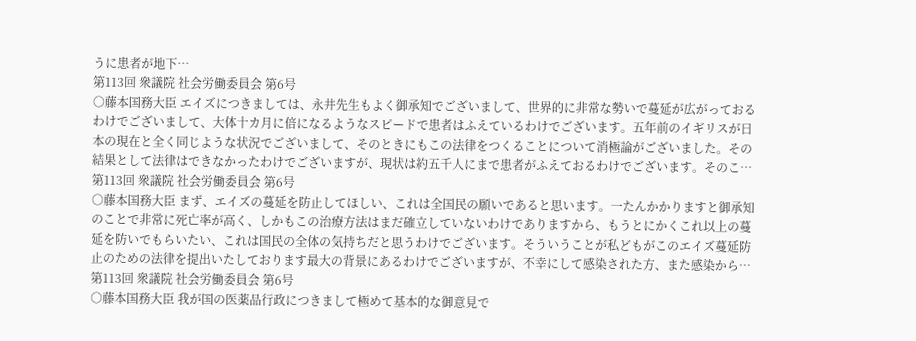うに患者が地下…
第113回 衆議院 社会労働委員会 第6号
○藤本国務大臣 エイズにつきましては、永井先生もよく御承知でございまして、世界的に非常な勢いで蔓延が広がっておるわけでございまして、大体十カ月に倍になるようなスピードで患者はふえているわけでございます。五年前のイギリスが日本の現在と全く同じような状況でございまして、そのときにもこの法律をつくることについて消極論がございました。その結果として法律はできなかったわけでございますが、現状は約五千人にまで患者がふえておるわけでございます。そのこ…
第113回 衆議院 社会労働委員会 第6号
○藤本国務大臣 まず、エイズの蔓延を防止してほしい、これは全国民の願いであると思います。一たんかかりますと御承知のことで非常に死亡率が高く、しかもこの治療方法はまだ確立していないわけでありますから、もうとにかくこれ以上の蔓延を防いでもらいたい、これは国民の全体の気持ちだと思うわけでございます。そういうことが私どもがこのエイズ蔓延防止のための法律を提出いたしております最大の背景にあるわけでございますが、不幸にして感染された方、また感染から…
第113回 衆議院 社会労働委員会 第6号
○藤本国務大臣 我が国の医薬品行政につきまして極めて基本的な御意見で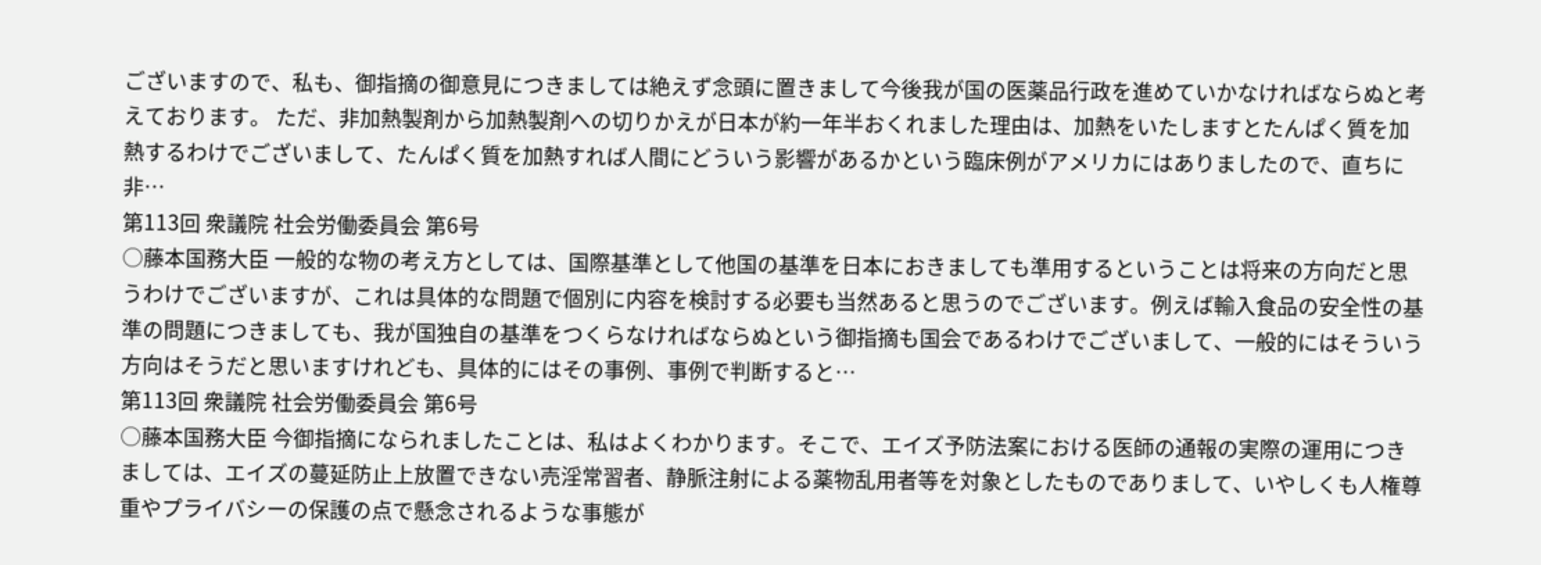ございますので、私も、御指摘の御意見につきましては絶えず念頭に置きまして今後我が国の医薬品行政を進めていかなければならぬと考えております。 ただ、非加熱製剤から加熱製剤への切りかえが日本が約一年半おくれました理由は、加熱をいたしますとたんぱく質を加熱するわけでございまして、たんぱく質を加熱すれば人間にどういう影響があるかという臨床例がアメリカにはありましたので、直ちに非…
第113回 衆議院 社会労働委員会 第6号
○藤本国務大臣 一般的な物の考え方としては、国際基準として他国の基準を日本におきましても準用するということは将来の方向だと思うわけでございますが、これは具体的な問題で個別に内容を検討する必要も当然あると思うのでございます。例えば輸入食品の安全性の基準の問題につきましても、我が国独自の基準をつくらなければならぬという御指摘も国会であるわけでございまして、一般的にはそういう方向はそうだと思いますけれども、具体的にはその事例、事例で判断すると…
第113回 衆議院 社会労働委員会 第6号
○藤本国務大臣 今御指摘になられましたことは、私はよくわかります。そこで、エイズ予防法案における医師の通報の実際の運用につきましては、エイズの蔓延防止上放置できない売淫常習者、静脈注射による薬物乱用者等を対象としたものでありまして、いやしくも人権尊重やプライバシーの保護の点で懸念されるような事態が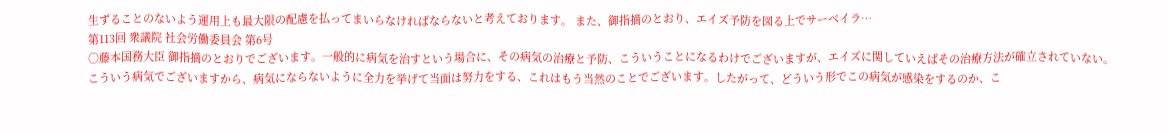生ずることのないよう運用上も最大限の配慮を払ってまいらなければならないと考えております。 また、御指摘のとおり、エイズ予防を図る上でサーベイラ…
第113回 衆議院 社会労働委員会 第6号
○藤本国務大臣 御指摘のとおりでございます。一般的に病気を治すという場合に、その病気の治療と予防、こういうことになるわけでございますが、エイズに関していえばその治療方法が確立されていない。こういう病気でございますから、病気にならないように全力を挙げて当面は努力をする、これはもう当然のことでございます。したがって、どういう形でこの病気が感染をするのか、こ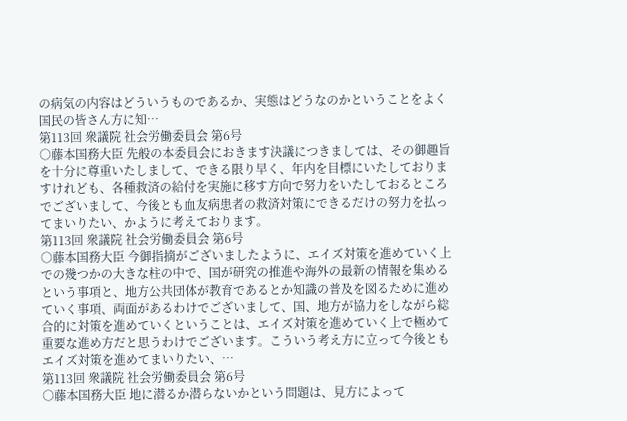の病気の内容はどういうものであるか、実態はどうなのかということをよく国民の皆さん方に知…
第113回 衆議院 社会労働委員会 第6号
○藤本国務大臣 先般の本委員会におきます決議につきましては、その御趣旨を十分に尊重いたしまして、できる限り早く、年内を目標にいたしておりますけれども、各種救済の給付を実施に移す方向で努力をいたしておるところでございまして、今後とも血友病患者の救済対策にできるだけの努力を払ってまいりたい、かように考えております。
第113回 衆議院 社会労働委員会 第6号
○藤本国務大臣 今御指摘がございましたように、エイズ対策を進めていく上での幾つかの大きな柱の中で、国が研究の推進や海外の最新の情報を集めるという事項と、地方公共団体が教育であるとか知識の普及を図るために進めていく事項、両面があるわけでございまして、国、地方が協力をしながら総合的に対策を進めていくということは、エイズ対策を進めていく上で極めて重要な進め方だと思うわけでございます。こういう考え方に立って今後ともエイズ対策を進めてまいりたい、…
第113回 衆議院 社会労働委員会 第6号
○藤本国務大臣 地に潜るか潜らないかという問題は、見方によって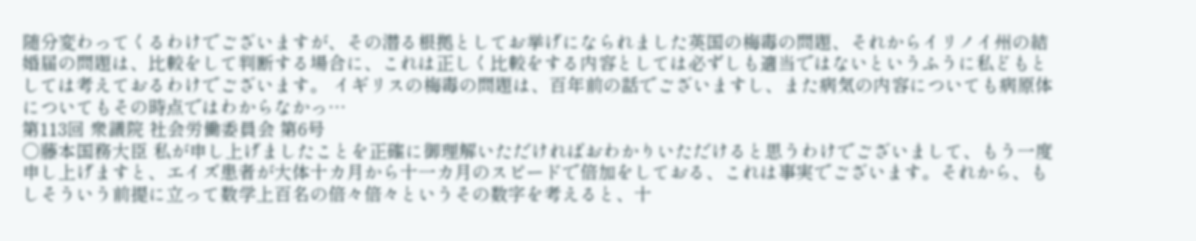随分変わってくるわけでございますが、その潜る根拠としてお挙げになられました英国の梅毒の問題、それからイリノイ州の結婚届の問題は、比較をして判断する場合に、これは正しく比較をする内容としては必ずしも適当ではないというふうに私どもとしては考えておるわけでございます。 イギリスの梅毒の問題は、百年前の話でございますし、また病気の内容についても病原体についてもその時点ではわからなかっ…
第113回 衆議院 社会労働委員会 第6号
○藤本国務大臣 私が申し上げましたことを正確に御理解いただければおわかりいただけると思うわけでございまして、もう一度申し上げますと、エイズ患者が大体十カ月から十一カ月のスピードで倍加をしておる、これは事実でございます。それから、もしそういう前提に立って数学上百名の倍々倍々というその数字を考えると、十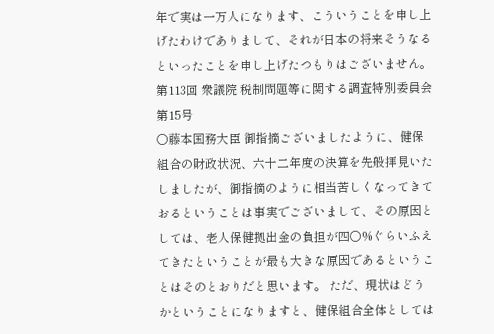年で実は一万人になります、こういうことを申し上げたわけでありまして、それが日本の将来そうなるといったことを申し上げたつもりはございません。
第113回 衆議院 税制問題等に関する調査特別委員会 第15号
○藤本国務大臣 御指摘ございましたように、健保組合の財政状況、六十二年度の決算を先般拝見いたしましたが、御指摘のように相当苦しくなってきておるということは事実でございまして、その原因としては、老人保健拠出金の負担が四〇%ぐらいふえてきたということが最も大きな原因であるということはそのとおりだと思います。 ただ、現状はどうかということになりますと、健保組合全体としては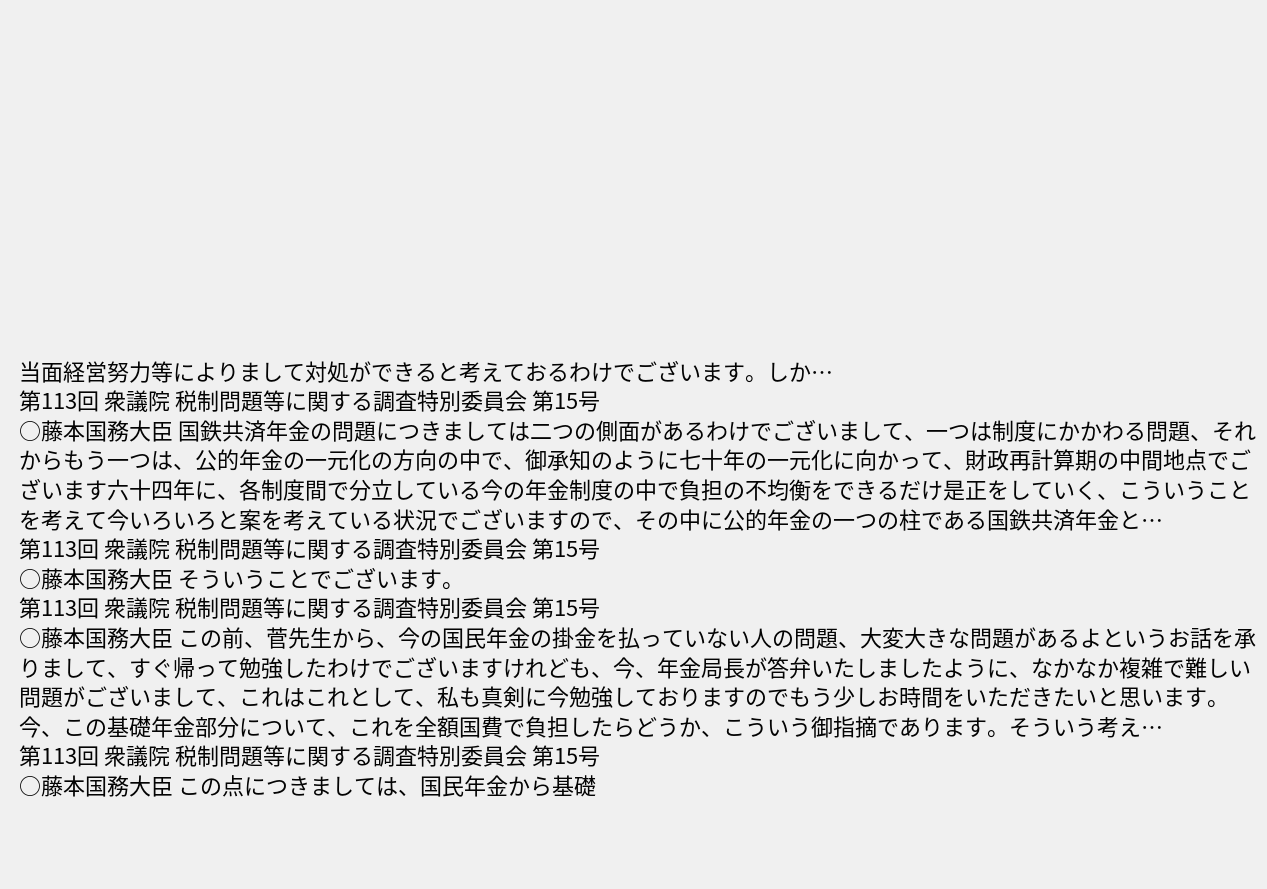当面経営努力等によりまして対処ができると考えておるわけでございます。しか…
第113回 衆議院 税制問題等に関する調査特別委員会 第15号
○藤本国務大臣 国鉄共済年金の問題につきましては二つの側面があるわけでございまして、一つは制度にかかわる問題、それからもう一つは、公的年金の一元化の方向の中で、御承知のように七十年の一元化に向かって、財政再計算期の中間地点でございます六十四年に、各制度間で分立している今の年金制度の中で負担の不均衡をできるだけ是正をしていく、こういうことを考えて今いろいろと案を考えている状況でございますので、その中に公的年金の一つの柱である国鉄共済年金と…
第113回 衆議院 税制問題等に関する調査特別委員会 第15号
○藤本国務大臣 そういうことでございます。
第113回 衆議院 税制問題等に関する調査特別委員会 第15号
○藤本国務大臣 この前、菅先生から、今の国民年金の掛金を払っていない人の問題、大変大きな問題があるよというお話を承りまして、すぐ帰って勉強したわけでございますけれども、今、年金局長が答弁いたしましたように、なかなか複雑で難しい問題がございまして、これはこれとして、私も真剣に今勉強しておりますのでもう少しお時間をいただきたいと思います。 今、この基礎年金部分について、これを全額国費で負担したらどうか、こういう御指摘であります。そういう考え…
第113回 衆議院 税制問題等に関する調査特別委員会 第15号
○藤本国務大臣 この点につきましては、国民年金から基礎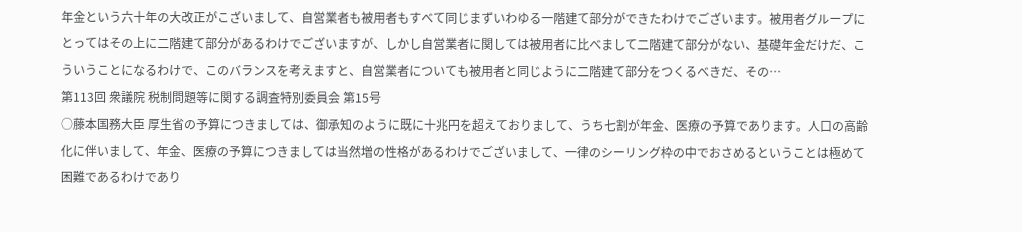年金という六十年の大改正がこざいまして、自営業者も被用者もすべて同じまずいわゆる一階建て部分ができたわけでございます。被用者グループにとってはその上に二階建て部分があるわけでございますが、しかし自営業者に関しては被用者に比べまして二階建て部分がない、基礎年金だけだ、こういうことになるわけで、このバランスを考えますと、自営業者についても被用者と同じように二階建て部分をつくるべきだ、その…
第113回 衆議院 税制問題等に関する調査特別委員会 第15号
○藤本国務大臣 厚生省の予算につきましては、御承知のように既に十兆円を超えておりまして、うち七割が年金、医療の予算であります。人口の高齢化に伴いまして、年金、医療の予算につきましては当然増の性格があるわけでございまして、一律のシーリング枠の中でおさめるということは極めて困難であるわけであり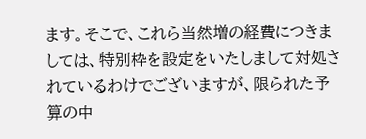ます。そこで、これら当然増の経費につきましては、特別枠を設定をいたしまして対処されているわけでございますが、限られた予算の中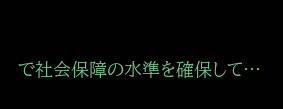で社会保障の水準を確保して…